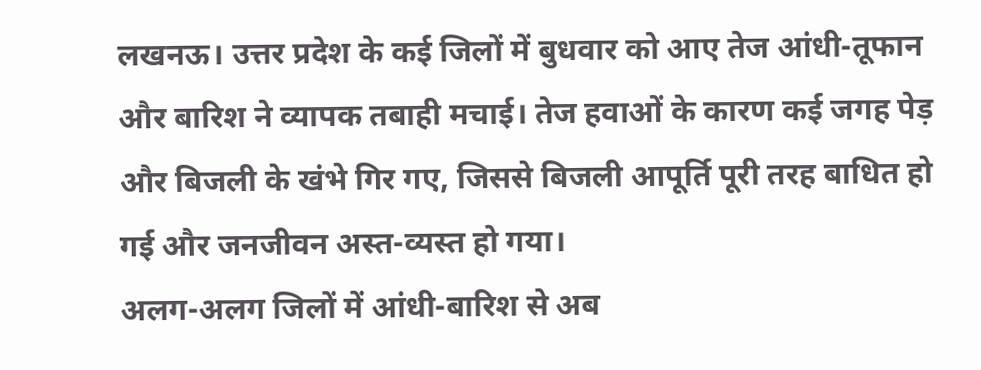लखनऊ। उत्तर प्रदेश के कई जिलों में बुधवार को आए तेज आंधी-तूफान और बारिश ने व्यापक तबाही मचाई। तेज हवाओं के कारण कई जगह पेड़ और बिजली के खंभे गिर गए, जिससे बिजली आपूर्ति पूरी तरह बाधित हो गई और जनजीवन अस्त-व्यस्त हो गया।
अलग-अलग जिलों में आंधी-बारिश से अब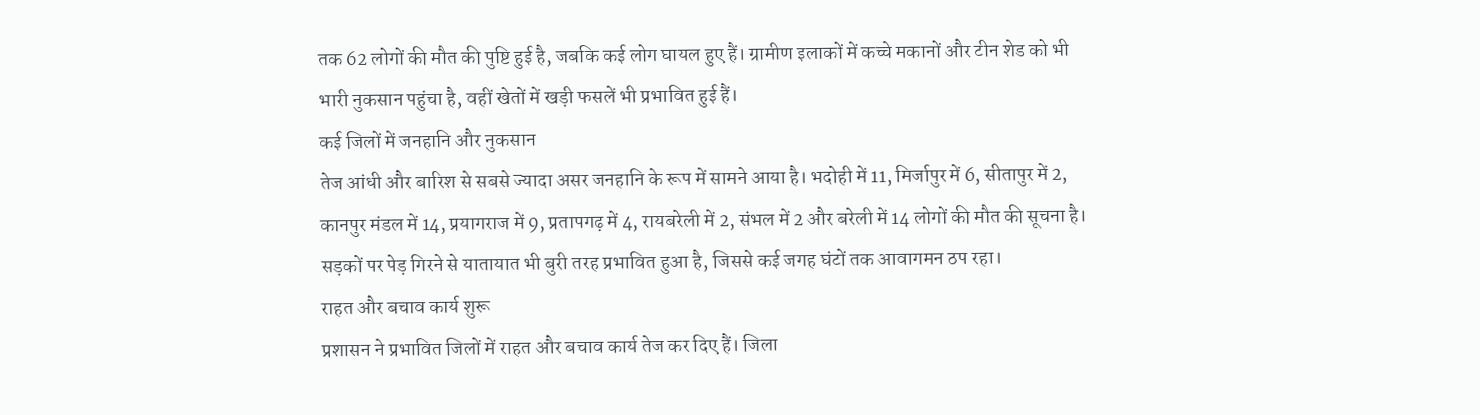तक 62 लोगों की मौत की पुष्टि हुई है, जबकि कई लोग घायल हुए हैं। ग्रामीण इलाकों में कच्चे मकानों और टीन शेड को भी भारी नुकसान पहुंचा है, वहीं खेतों में खड़ी फसलें भी प्रभावित हुई हैं।
कई जिलों में जनहानि और नुकसान
तेज आंधी और बारिश से सबसे ज्यादा असर जनहानि के रूप में सामने आया है। भदोही में 11, मिर्जापुर में 6, सीतापुर में 2, कानपुर मंडल में 14, प्रयागराज में 9, प्रतापगढ़ में 4, रायबरेली में 2, संभल में 2 और बरेली में 14 लोगों की मौत की सूचना है।
सड़कों पर पेड़ गिरने से यातायात भी बुरी तरह प्रभावित हुआ है, जिससे कई जगह घंटों तक आवागमन ठप रहा।
राहत और बचाव कार्य शुरू
प्रशासन ने प्रभावित जिलों में राहत और बचाव कार्य तेज कर दिए हैं। जिला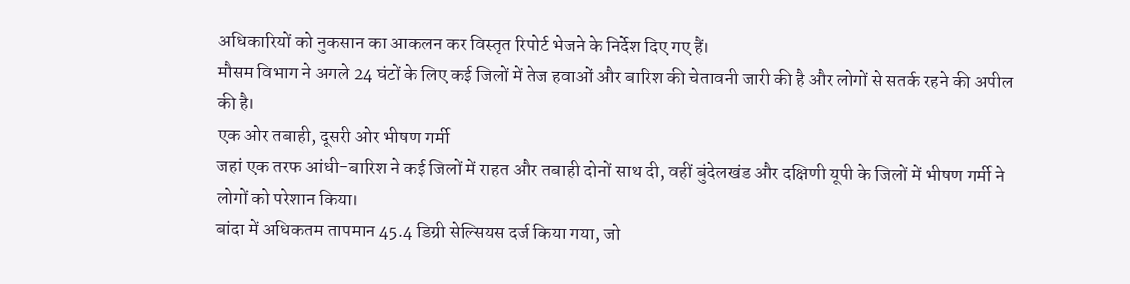अधिकारियों को नुकसान का आकलन कर विस्तृत रिपोर्ट भेजने के निर्देश दिए गए हैं।
मौसम विभाग ने अगले 24 घंटों के लिए कई जिलों में तेज हवाओं और बारिश की चेतावनी जारी की है और लोगों से सतर्क रहने की अपील की है।
एक ओर तबाही, दूसरी ओर भीषण गर्मी
जहां एक तरफ आंधी-बारिश ने कई जिलों में राहत और तबाही दोनों साथ दी, वहीं बुंदेलखंड और दक्षिणी यूपी के जिलों में भीषण गर्मी ने लोगों को परेशान किया।
बांदा में अधिकतम तापमान 45.4 डिग्री सेल्सियस दर्ज किया गया, जो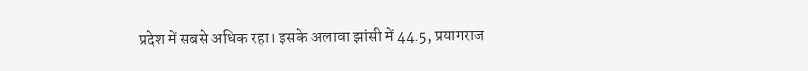प्रदेश में सबसे अधिक रहा। इसके अलावा झांसी में 44.5, प्रयागराज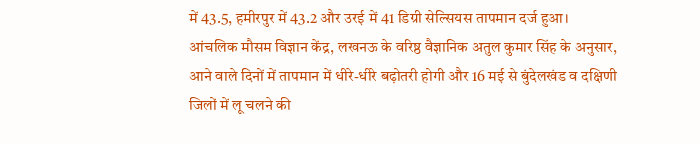में 43.5, हमीरपुर में 43.2 और उरई में 41 डिग्री सेल्सियस तापमान दर्ज हुआ।
आंचलिक मौसम विज्ञान केंद्र, लखनऊ के वरिष्ठ वैज्ञानिक अतुल कुमार सिंह के अनुसार, आने वाले दिनों में तापमान में धीरे-धीरे बढ़ोतरी होगी और 16 मई से बुंदेलखंड व दक्षिणी जिलों में लू चलने की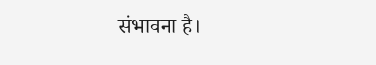संभावना है।